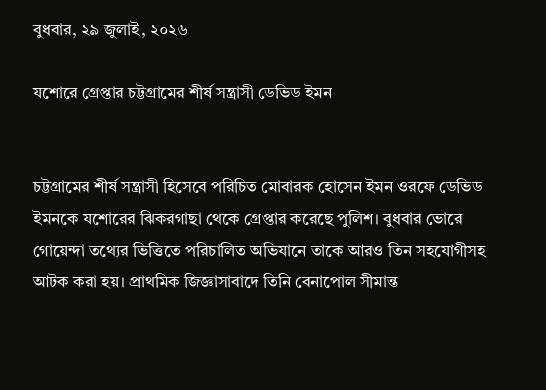বুধবার, ২৯ জুলাই, ২০২৬

যশোরে গ্রেপ্তার চট্টগ্রামের শীর্ষ সন্ত্রাসী ডেভিড ইমন


চট্টগ্রামের শীর্ষ সন্ত্রাসী হিসেবে পরিচিত মোবারক হোসেন ইমন ওরফে ডেভিড ইমনকে যশোরের ঝিকরগাছা থেকে গ্রেপ্তার করেছে পুলিশ। বুধবার ভোরে গোয়েন্দা তথ্যের ভিত্তিতে পরিচালিত অভিযানে তাকে আরও তিন সহযোগীসহ আটক করা হয়। প্রাথমিক জিজ্ঞাসাবাদে তিনি বেনাপোল সীমান্ত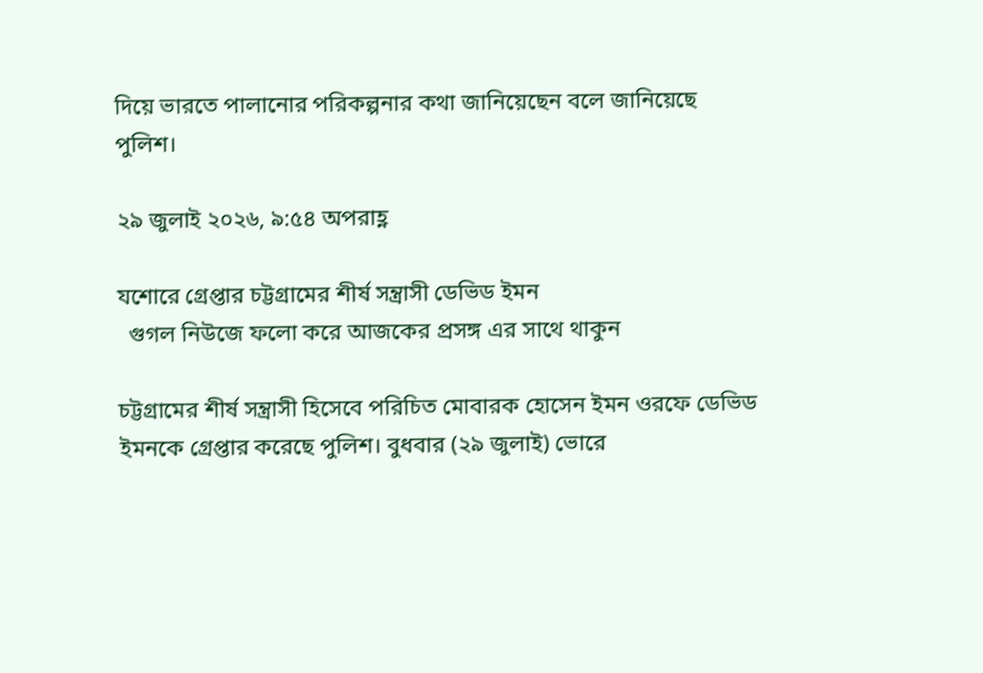দিয়ে ভারতে পালানোর পরিকল্পনার কথা জানিয়েছেন বলে জানিয়েছে পুলিশ।

২৯ জুলাই ২০২৬, ৯:৫৪ অপরাহ্ণ

যশোরে গ্রেপ্তার চট্টগ্রামের শীর্ষ সন্ত্রাসী ডেভিড ইমন
  গুগল নিউজে ফলো করে আজকের প্রসঙ্গ এর সাথে থাকুন

চট্টগ্রামের শীর্ষ সন্ত্রাসী হিসেবে পরিচিত মোবারক হোসেন ইমন ওরফে ডেভিড ইমনকে গ্রেপ্তার করেছে পুলিশ। বুধবার (২৯ জুলাই) ভোরে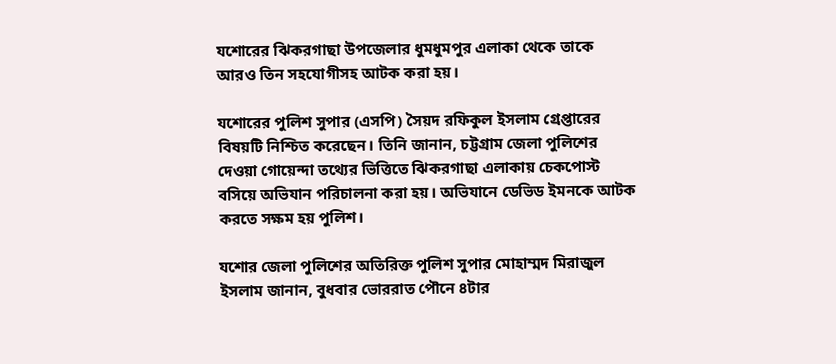যশোরের ঝিকরগাছা উপজেলার ধুমধুমপুর এলাকা থেকে তাকে আরও তিন সহযোগীসহ আটক করা হয়।

যশোরের পুলিশ সুপার (এসপি) সৈয়দ রফিকুল ইসলাম গ্রেপ্তারের বিষয়টি নিশ্চিত করেছেন। তিনি জানান, চট্টগ্রাম জেলা পুলিশের দেওয়া গোয়েন্দা তথ্যের ভিত্তিতে ঝিকরগাছা এলাকায় চেকপোস্ট বসিয়ে অভিযান পরিচালনা করা হয়। অভিযানে ডেভিড ইমনকে আটক করতে সক্ষম হয় পুলিশ।

যশোর জেলা পুলিশের অতিরিক্ত পুলিশ সুপার মোহাম্মদ মিরাজুল ইসলাম জানান, বুধবার ভোররাত পৌনে ৪টার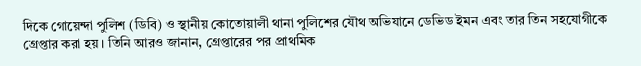দিকে গোয়েন্দা পুলিশ (ডিবি) ও স্থানীয় কোতোয়ালী থানা পুলিশের যৌথ অভিযানে ডেভিড ইমন এবং তার তিন সহযোগীকে গ্রেপ্তার করা হয়। তিনি আরও জানান, গ্রেপ্তারের পর প্রাথমিক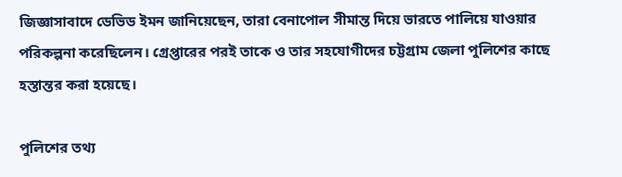জিজ্ঞাসাবাদে ডেভিড ইমন জানিয়েছেন, তারা বেনাপোল সীমান্ত দিয়ে ভারতে পালিয়ে যাওয়ার পরিকল্পনা করেছিলেন। গ্রেপ্তারের পরই তাকে ও তার সহযোগীদের চট্টগ্রাম জেলা পুলিশের কাছে হস্তান্তর করা হয়েছে।

পুলিশের তথ্য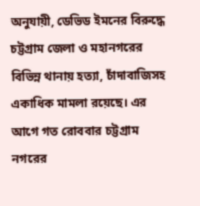অনুযায়ী, ডেভিড ইমনের বিরুদ্ধে চট্টগ্রাম জেলা ও মহানগরের বিভিন্ন থানায় হত্যা, চাঁদাবাজিসহ একাধিক মামলা রয়েছে। এর আগে গত রোববার চট্টগ্রাম নগরের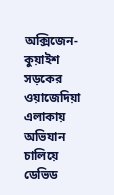অক্সিজেন-কুয়াইশ সড়কের ওয়াজেদিয়া এলাকায় অভিযান চালিয়ে ডেভিড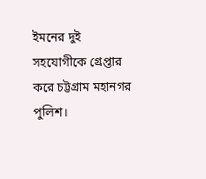ইমনের দুই সহযোগীকে গ্রেপ্তার করে চট্টগ্রাম মহানগর পুলিশ।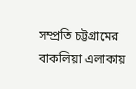সম্প্রতি চট্টগ্রামের বাকলিয়া এলাকায়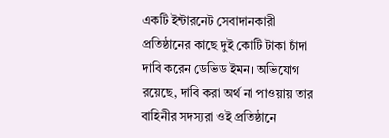একটি ইন্টারনেট সেবাদানকারী প্রতিষ্ঠানের কাছে দুই কোটি টাকা চাঁদা দাবি করেন ডেভিড ইমন। অভিযোগ রয়েছে, দাবি করা অর্থ না পাওয়ায় তার বাহিনীর সদস্যরা ওই প্রতিষ্ঠানে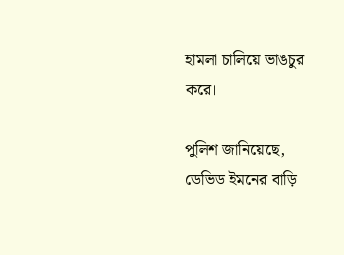হামলা চালিয়ে ভাঙচুর করে।

পুলিশ জানিয়েছে, ডেভিড ইমনের বাড়ি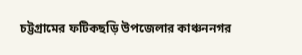চট্টগ্রামের ফটিকছড়ি উপজেলার কাঞ্চননগর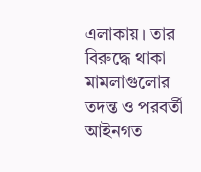এলাকায়। তার বিরুদ্ধে থাকা মামলাগুলোর তদন্ত ও পরবর্তী আইনগত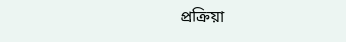প্রক্রিয়া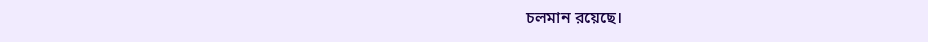চলমান রয়েছে।